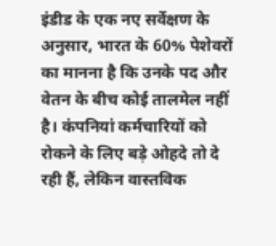इंडीड के एक नए सर्वेक्षण के अनुसार, भारत के 60% पेशेवरों का मानना है कि उनके पद और वेतन के बीच कोई तालमेल नहीं है। कंपनियां कर्मचारियों को रोकने के लिए बड़े ओहदे तो दे रही हैं, लेकिन वास्तविक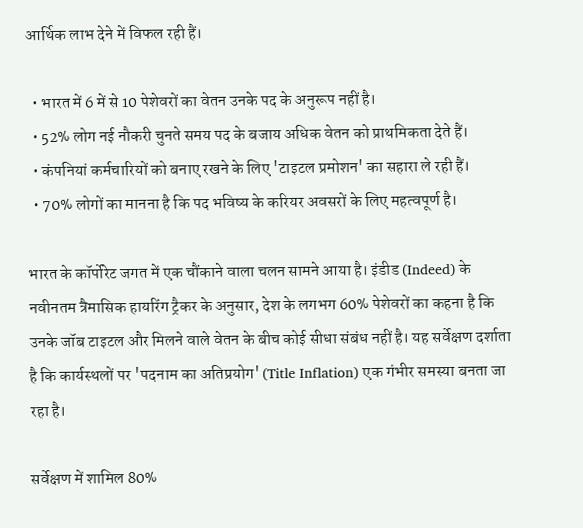आर्थिक लाभ देने में विफल रही हैं।

  • भारत में 6 में से 10 पेशेवरों का वेतन उनके पद के अनुरूप नहीं है।
  • 52% लोग नई नौकरी चुनते समय पद के बजाय अधिक वेतन को प्राथमिकता देते हैं।
  • कंपनियां कर्मचारियों को बनाए रखने के लिए 'टाइटल प्रमोशन' का सहारा ले रही हैं।
  • 70% लोगों का मानना है कि पद भविष्य के करियर अवसरों के लिए महत्वपूर्ण है।

भारत के कॉर्पोरेट जगत में एक चौंकाने वाला चलन सामने आया है। इंडीड (Indeed) के नवीनतम त्रैमासिक हायरिंग ट्रैकर के अनुसार, देश के लगभग 60% पेशेवरों का कहना है कि उनके जॉब टाइटल और मिलने वाले वेतन के बीच कोई सीधा संबंध नहीं है। यह सर्वेक्षण दर्शाता है कि कार्यस्थलों पर 'पदनाम का अतिप्रयोग' (Title Inflation) एक गंभीर समस्या बनता जा रहा है।

सर्वेक्षण में शामिल 80%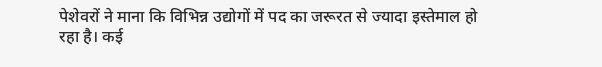पेशेवरों ने माना कि विभिन्न उद्योगों में पद का जरूरत से ज्यादा इस्तेमाल हो रहा है। कई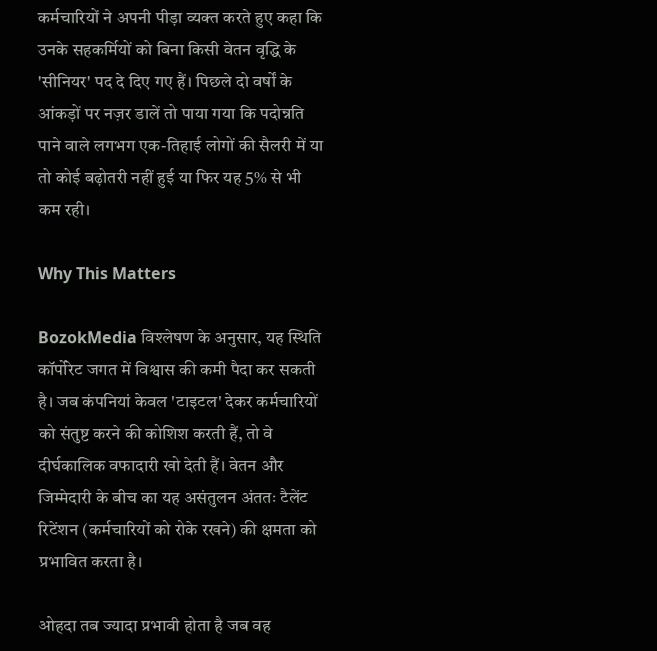कर्मचारियों ने अपनी पीड़ा व्यक्त करते हुए कहा कि उनके सहकर्मियों को बिना किसी वेतन वृद्धि के 'सीनियर' पद दे दिए गए हैं। पिछले दो वर्षों के आंकड़ों पर नज़र डालें तो पाया गया कि पदोन्नति पाने वाले लगभग एक-तिहाई लोगों की सैलरी में या तो कोई बढ़ोतरी नहीं हुई या फिर यह 5% से भी कम रही।

Why This Matters

BozokMedia विश्लेषण के अनुसार, यह स्थिति कॉर्पोरेट जगत में विश्वास की कमी पैदा कर सकती है। जब कंपनियां केवल 'टाइटल' देकर कर्मचारियों को संतुष्ट करने की कोशिश करती हैं, तो वे दीर्घकालिक वफादारी खो देती हैं। वेतन और जिम्मेदारी के बीच का यह असंतुलन अंततः टैलेंट रिटेंशन (कर्मचारियों को रोके रखने) की क्षमता को प्रभावित करता है।

ओहदा तब ज्यादा प्रभावी होता है जब वह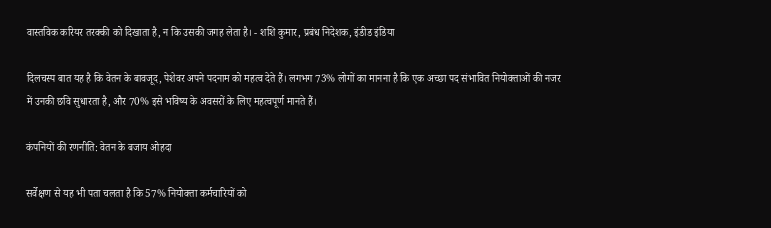वास्तविक करियर तरक्की को दिखाता है, न कि उसकी जगह लेता है। - शशि कुमार, प्रबंध निदेशक, इंडीड इंडिया

दिलचस्प बात यह है कि वेतन के बावजूद, पेशेवर अपने पदनाम को महत्व देते हैं। लगभग 73% लोगों का मानना है कि एक अच्छा पद संभावित नियोक्ताओं की नजर में उनकी छवि सुधारता है, और 70% इसे भविष्य के अवसरों के लिए महत्वपूर्ण मानते हैं।

कंपनियों की रणनीति: वेतन के बजाय ओहदा

सर्वेक्षण से यह भी पता चलता है कि 57% नियोक्ता कर्मचारियों को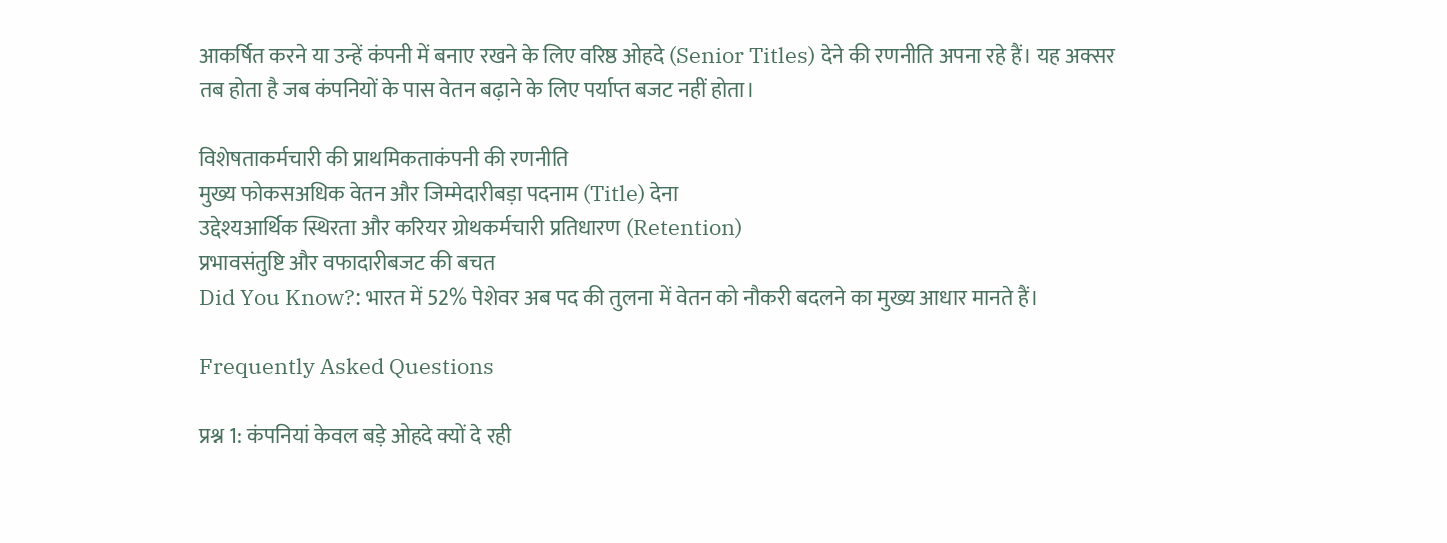आकर्षित करने या उन्हें कंपनी में बनाए रखने के लिए वरिष्ठ ओहदे (Senior Titles) देने की रणनीति अपना रहे हैं। यह अक्सर तब होता है जब कंपनियों के पास वेतन बढ़ाने के लिए पर्याप्त बजट नहीं होता।

विशेषताकर्मचारी की प्राथमिकताकंपनी की रणनीति
मुख्य फोकसअधिक वेतन और जिम्मेदारीबड़ा पदनाम (Title) देना
उद्देश्यआर्थिक स्थिरता और करियर ग्रोथकर्मचारी प्रतिधारण (Retention)
प्रभावसंतुष्टि और वफादारीबजट की बचत
Did You Know?: भारत में 52% पेशेवर अब पद की तुलना में वेतन को नौकरी बदलने का मुख्य आधार मानते हैं।

Frequently Asked Questions

प्रश्न 1: कंपनियां केवल बड़े ओहदे क्यों दे रही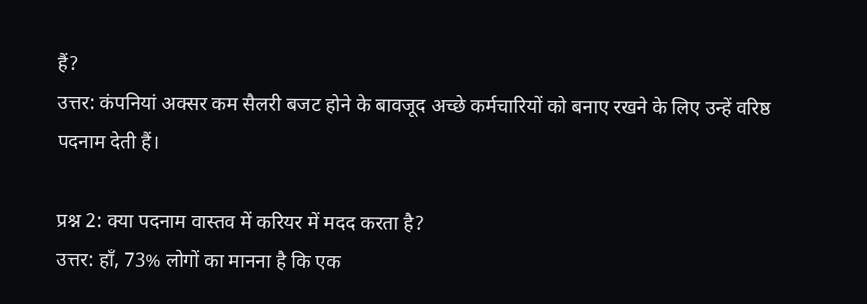हैं?
उत्तर: कंपनियां अक्सर कम सैलरी बजट होने के बावजूद अच्छे कर्मचारियों को बनाए रखने के लिए उन्हें वरिष्ठ पदनाम देती हैं।

प्रश्न 2: क्या पदनाम वास्तव में करियर में मदद करता है?
उत्तर: हाँ, 73% लोगों का मानना है कि एक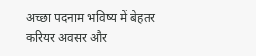अच्छा पदनाम भविष्य में बेहतर करियर अवसर और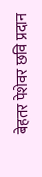बेहतर पेशेवर छवि प्रदान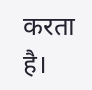करता है।